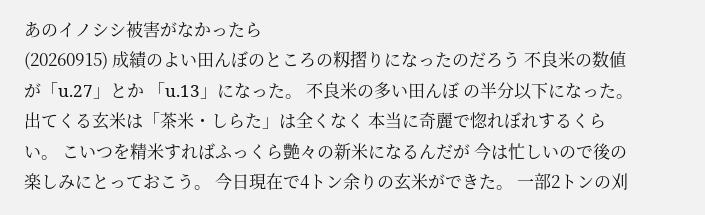あのイノシシ被害がなかったら
(20260915) 成績のよい田んぼのところの籾摺りになったのだろう 不良米の数値が「u.27」とか 「u.13」になった。 不良米の多い田んぼ の半分以下になった。 出てくる玄米は「茶米・しらた」は全くなく 本当に奇麗で惚れぼれするくらい。 こいつを精米すればふっくら艶々の新米になるんだが 今は忙しいので後の楽しみにとっておこう。 今日現在で4トン余りの玄米ができた。 一部2トンの刈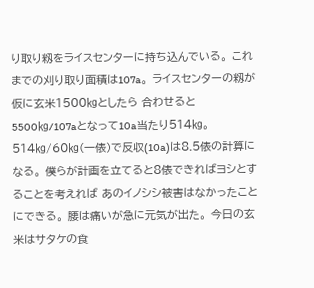り取り籾をライスセンターに持ち込んでいる。 これまでの刈り取り面積は107a。 ライスセンターの籾が仮に玄米1500㎏としたら 合わせると5500㎏/107aとなって10a当たり514㎏。 514㎏/60㎏(一俵)で反収(10a)は8.5俵の計算になる。 僕らが計画を立てると8俵できればヨシとすることを考えれば あのイノシシ被害はなかったことにできる。 腰は痛いが急に元気が出た。 今日の玄米はサタケの食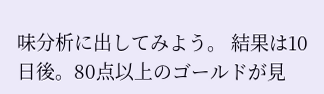味分析に出してみよう。 結果は10日後。80点以上のゴールドが見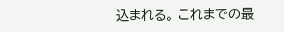込まれる。 これまでの最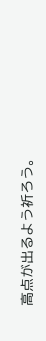高点が出るよう祈ろう。